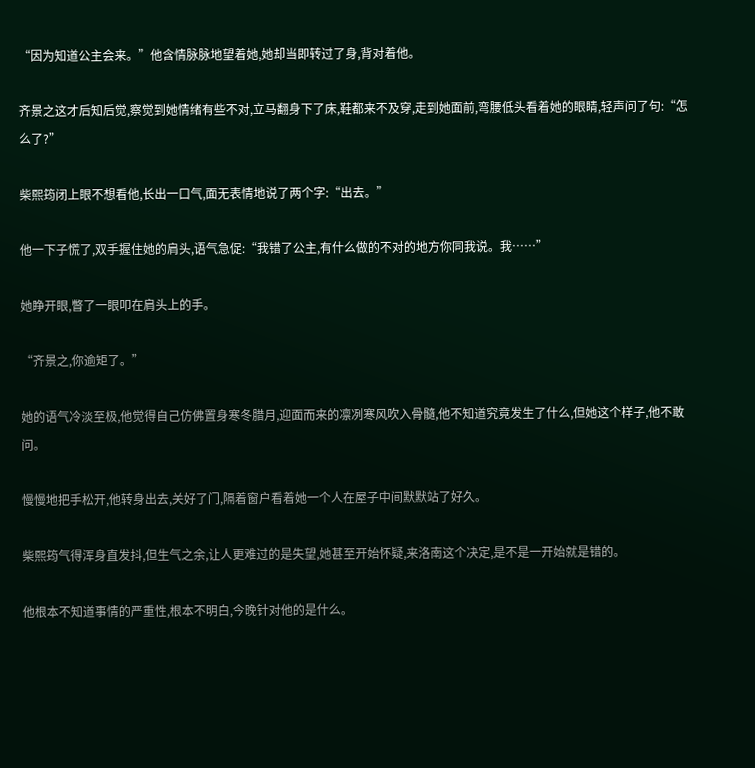“因为知道公主会来。”他含情脉脉地望着她,她却当即转过了身,背对着他。

齐景之这才后知后觉,察觉到她情绪有些不对,立马翻身下了床,鞋都来不及穿,走到她面前,弯腰低头看着她的眼睛,轻声问了句:“怎么了?”

柴熙筠闭上眼不想看他,长出一口气,面无表情地说了两个字:“出去。”

他一下子慌了,双手握住她的肩头,语气急促:“我错了公主,有什么做的不对的地方你同我说。我……”

她睁开眼,瞥了一眼叩在肩头上的手。

“齐景之,你逾矩了。”

她的语气冷淡至极,他觉得自己仿佛置身寒冬腊月,迎面而来的凛冽寒风吹入骨髓,他不知道究竟发生了什么,但她这个样子,他不敢问。

慢慢地把手松开,他转身出去,关好了门,隔着窗户看着她一个人在屋子中间默默站了好久。

柴熙筠气得浑身直发抖,但生气之余,让人更难过的是失望,她甚至开始怀疑,来洛南这个决定,是不是一开始就是错的。

他根本不知道事情的严重性,根本不明白,今晚针对他的是什么。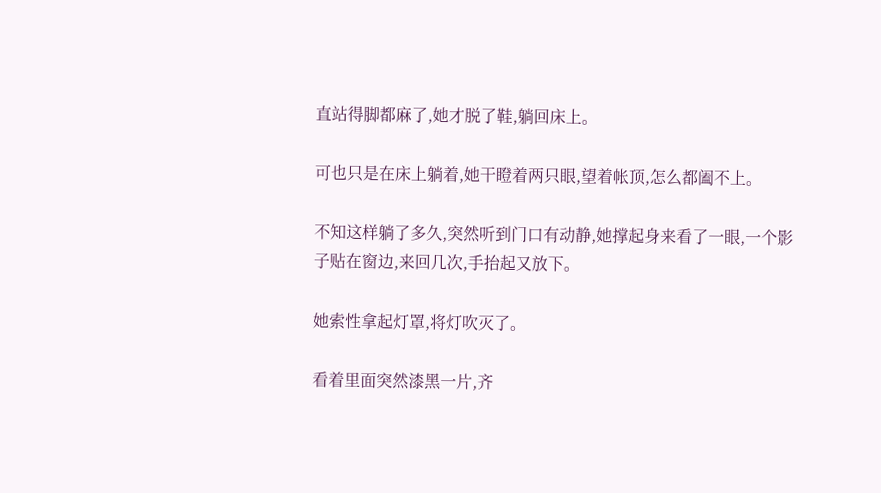直站得脚都麻了,她才脱了鞋,躺回床上。

可也只是在床上躺着,她干瞪着两只眼,望着帐顶,怎么都阖不上。

不知这样躺了多久,突然听到门口有动静,她撑起身来看了一眼,一个影子贴在窗边,来回几次,手抬起又放下。

她索性拿起灯罩,将灯吹灭了。

看着里面突然漆黑一片,齐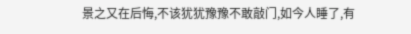景之又在后悔,不该犹犹豫豫不敢敲门,如今人睡了,有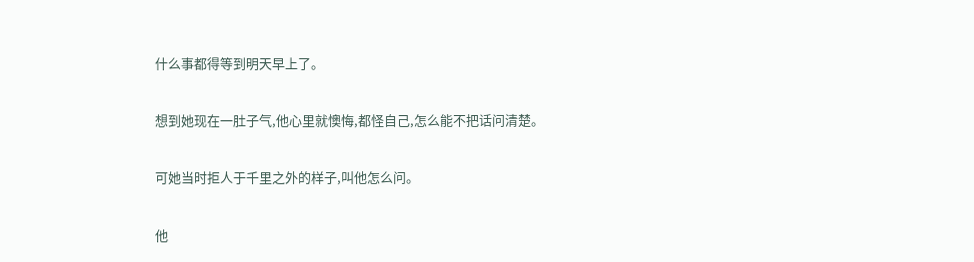什么事都得等到明天早上了。

想到她现在一肚子气,他心里就懊悔,都怪自己,怎么能不把话问清楚。

可她当时拒人于千里之外的样子,叫他怎么问。

他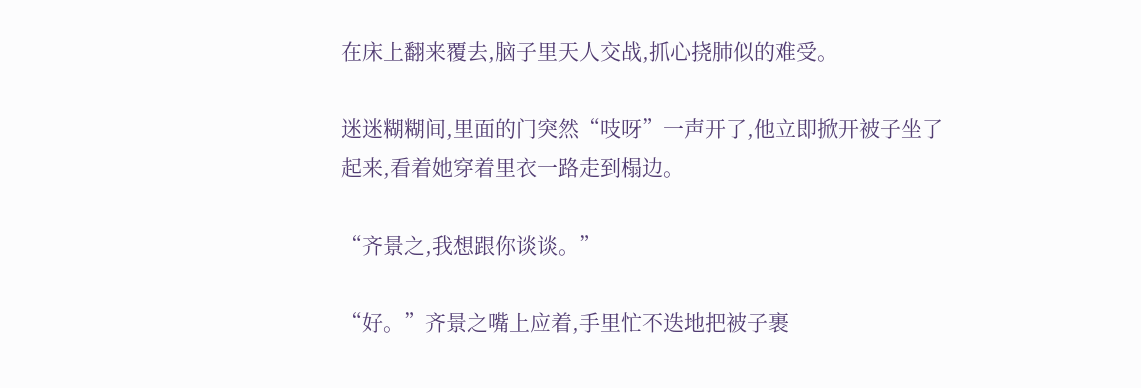在床上翻来覆去,脑子里天人交战,抓心挠肺似的难受。

迷迷糊糊间,里面的门突然“吱呀”一声开了,他立即掀开被子坐了起来,看着她穿着里衣一路走到榻边。

“齐景之,我想跟你谈谈。”

“好。”齐景之嘴上应着,手里忙不迭地把被子裹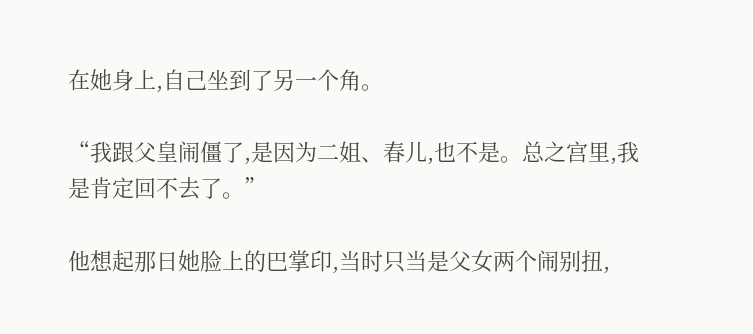在她身上,自己坐到了另一个角。

“我跟父皇闹僵了,是因为二姐、春儿,也不是。总之宫里,我是肯定回不去了。”

他想起那日她脸上的巴掌印,当时只当是父女两个闹别扭,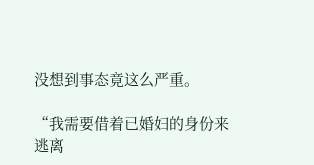没想到事态竟这么严重。

“我需要借着已婚妇的身份来逃离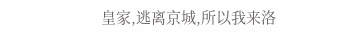皇家,逃离京城,所以我来洛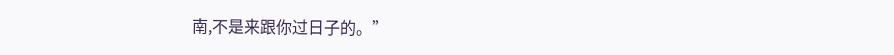南,不是来跟你过日子的。”